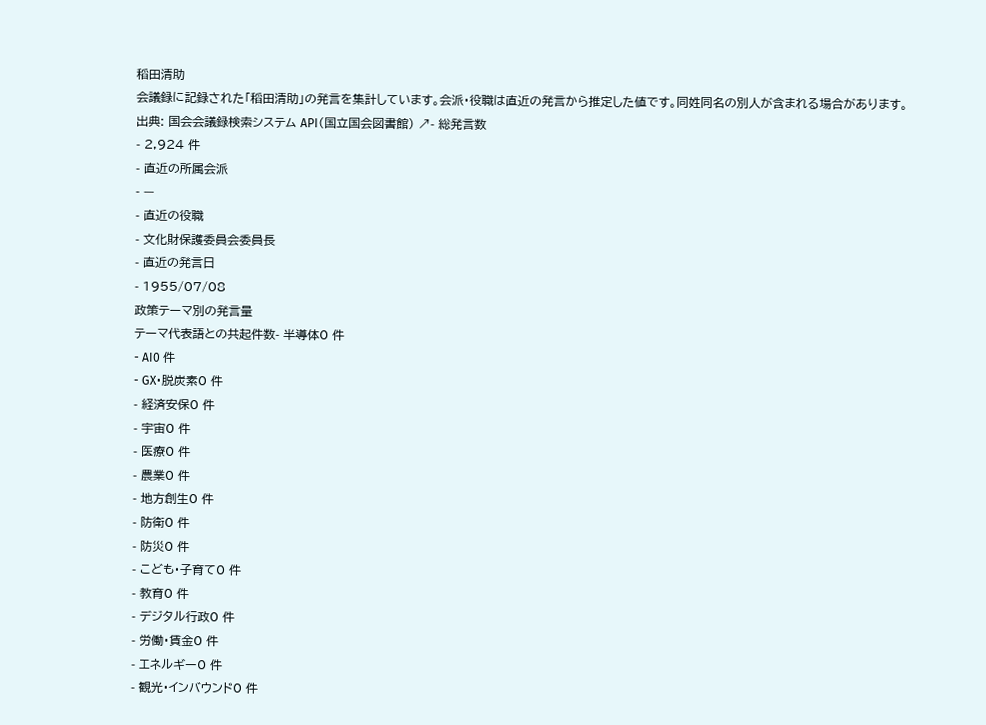稻田清助
会議録に記録された「稻田清助」の発言を集計しています。会派・役職は直近の発言から推定した値です。同姓同名の別人が含まれる場合があります。
出典: 国会会議録検索システム API(国立国会図書館) ↗- 総発言数
- 2,924 件
- 直近の所属会派
- —
- 直近の役職
- 文化財保護委員会委員長
- 直近の発言日
- 1955/07/08
政策テーマ別の発言量
テーマ代表語との共起件数- 半導体0 件
- AI0 件
- GX・脱炭素0 件
- 経済安保0 件
- 宇宙0 件
- 医療0 件
- 農業0 件
- 地方創生0 件
- 防衛0 件
- 防災0 件
- こども・子育て0 件
- 教育0 件
- デジタル行政0 件
- 労働・賃金0 件
- エネルギー0 件
- 観光・インバウンド0 件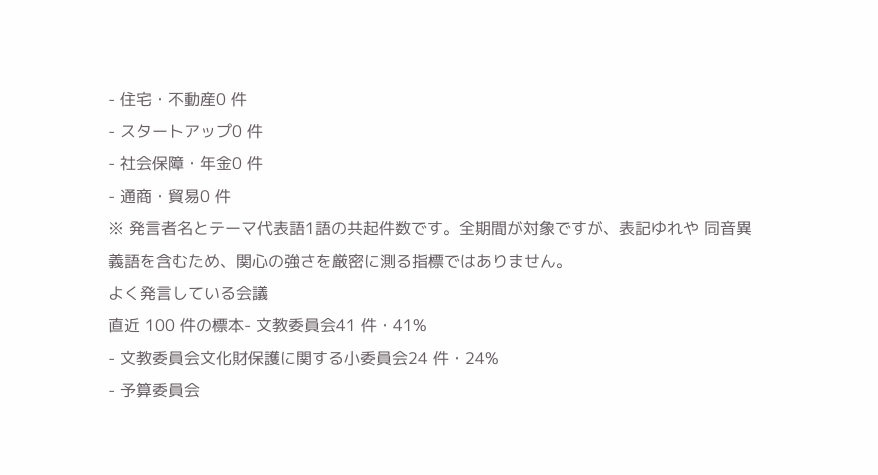- 住宅・不動産0 件
- スタートアップ0 件
- 社会保障・年金0 件
- 通商・貿易0 件
※ 発言者名とテーマ代表語1語の共起件数です。全期間が対象ですが、表記ゆれや 同音異義語を含むため、関心の強さを厳密に測る指標ではありません。
よく発言している会議
直近 100 件の標本- 文教委員会41 件・41%
- 文教委員会文化財保護に関する小委員会24 件・24%
- 予算委員会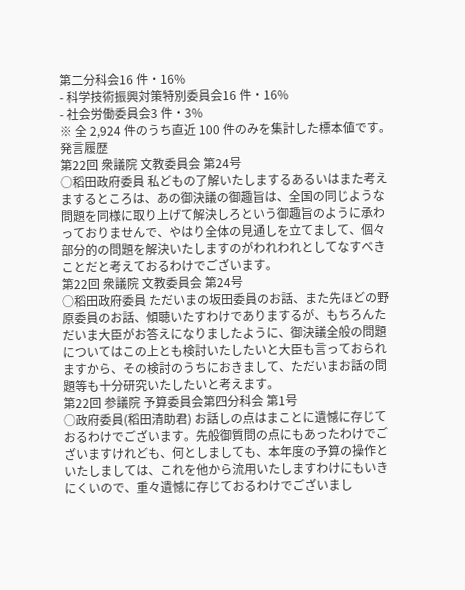第二分科会16 件・16%
- 科学技術振興対策特別委員会16 件・16%
- 社会労働委員会3 件・3%
※ 全 2,924 件のうち直近 100 件のみを集計した標本値です。
発言履歴
第22回 衆議院 文教委員会 第24号
○稻田政府委員 私どもの了解いたしまするあるいはまた考えまするところは、あの御決議の御趣旨は、全国の同じような問題を同様に取り上げて解決しろという御趣旨のように承わっておりませんで、やはり全体の見通しを立てまして、個々部分的の問題を解決いたしますのがわれわれとしてなすべきことだと考えておるわけでございます。
第22回 衆議院 文教委員会 第24号
○稻田政府委員 ただいまの坂田委員のお話、また先ほどの野原委員のお話、傾聴いたすわけでありまするが、もちろんただいま大臣がお答えになりましたように、御決議全般の問題についてはこの上とも検討いたしたいと大臣も言っておられますから、その検討のうちにおきまして、ただいまお話の問題等も十分研究いたしたいと考えます。
第22回 参議院 予算委員会第四分科会 第1号
○政府委員(稻田清助君) お話しの点はまことに遺憾に存じておるわけでございます。先般御質問の点にもあったわけでございますけれども、何としましても、本年度の予算の操作といたしましては、これを他から流用いたしますわけにもいきにくいので、重々遺憾に存じておるわけでございまし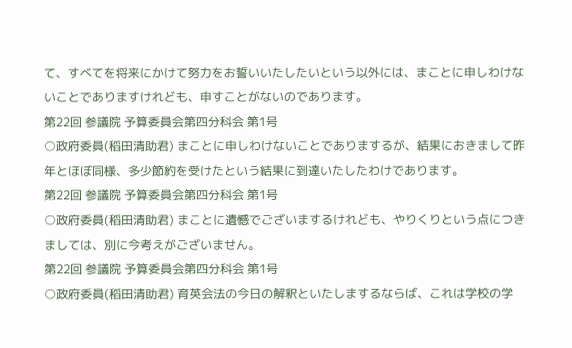て、すべてを将来にかけて努力をお誓いいたしたいという以外には、まことに申しわけないことでありますけれども、申すことがないのであります。
第22回 参議院 予算委員会第四分科会 第1号
○政府委員(稻田清助君) まことに申しわけないことでありまするが、結果におきまして昨年とほぼ同様、多少節約を受けたという結果に到達いたしたわけであります。
第22回 参議院 予算委員会第四分科会 第1号
○政府委員(稻田清助君) まことに遺憾でございまするけれども、やりくりという点につきましては、別に今考えがございません。
第22回 参議院 予算委員会第四分科会 第1号
○政府委員(稻田清助君) 育英会法の今日の解釈といたしまするならば、これは学校の学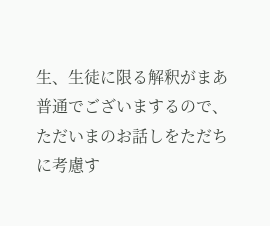生、生徒に限る解釈がまあ普通でございまするので、ただいまのお話しをただちに考慮す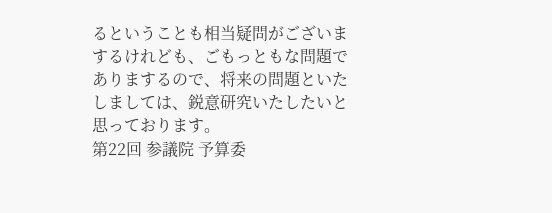るということも相当疑問がございまするけれども、ごもっともな問題でありまするので、将来の問題といたしましては、鋭意研究いたしたいと思っております。
第22回 参議院 予算委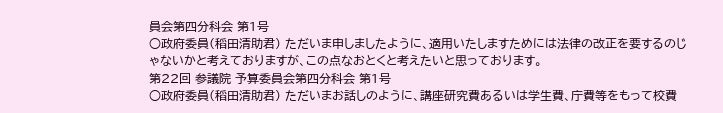員会第四分科会 第1号
○政府委員(稻田清助君) ただいま申しましたように、適用いたしますためには法律の改正を要するのじゃないかと考えておりますが、この点なおとくと考えたいと思っております。
第22回 参議院 予算委員会第四分科会 第1号
○政府委員(稻田清助君) ただいまお話しのように、講座研究費あるいは学生費、庁費等をもって校費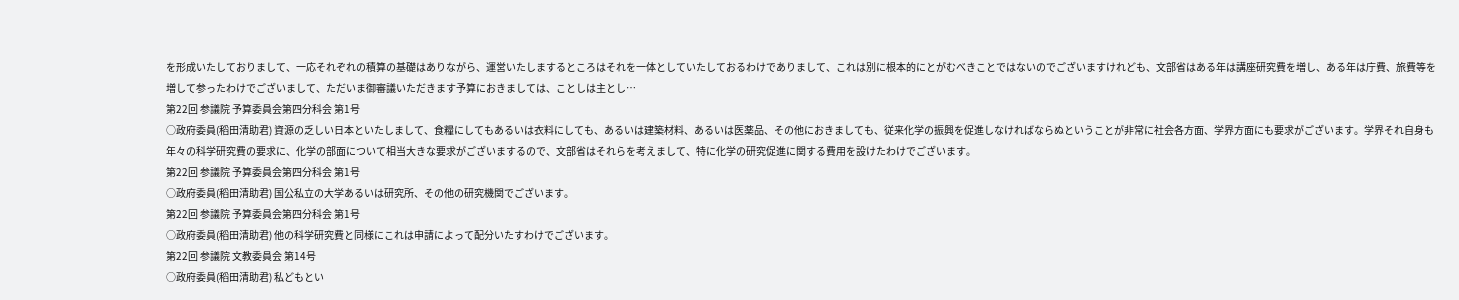を形成いたしておりまして、一応それぞれの積算の基礎はありながら、運営いたしまするところはそれを一体としていたしておるわけでありまして、これは別に根本的にとがむべきことではないのでございますけれども、文部省はある年は講座研究費を増し、ある年は庁費、旅費等を増して参ったわけでございまして、ただいま御審議いただきます予算におきましては、ことしは主とし…
第22回 参議院 予算委員会第四分科会 第1号
○政府委員(稻田清助君) 資源の乏しい日本といたしまして、食糧にしてもあるいは衣料にしても、あるいは建築材料、あるいは医薬品、その他におきましても、従来化学の振興を促進しなければならぬということが非常に社会各方面、学界方面にも要求がございます。学界それ自身も年々の科学研究費の要求に、化学の部面について相当大きな要求がございまするので、文部省はそれらを考えまして、特に化学の研究促進に関する費用を設けたわけでございます。
第22回 参議院 予算委員会第四分科会 第1号
○政府委員(稻田清助君) 国公私立の大学あるいは研究所、その他の研究機関でございます。
第22回 参議院 予算委員会第四分科会 第1号
○政府委員(稻田清助君) 他の科学研究費と同様にこれは申請によって配分いたすわけでございます。
第22回 参議院 文教委員会 第14号
○政府委員(稻田清助君) 私どもとい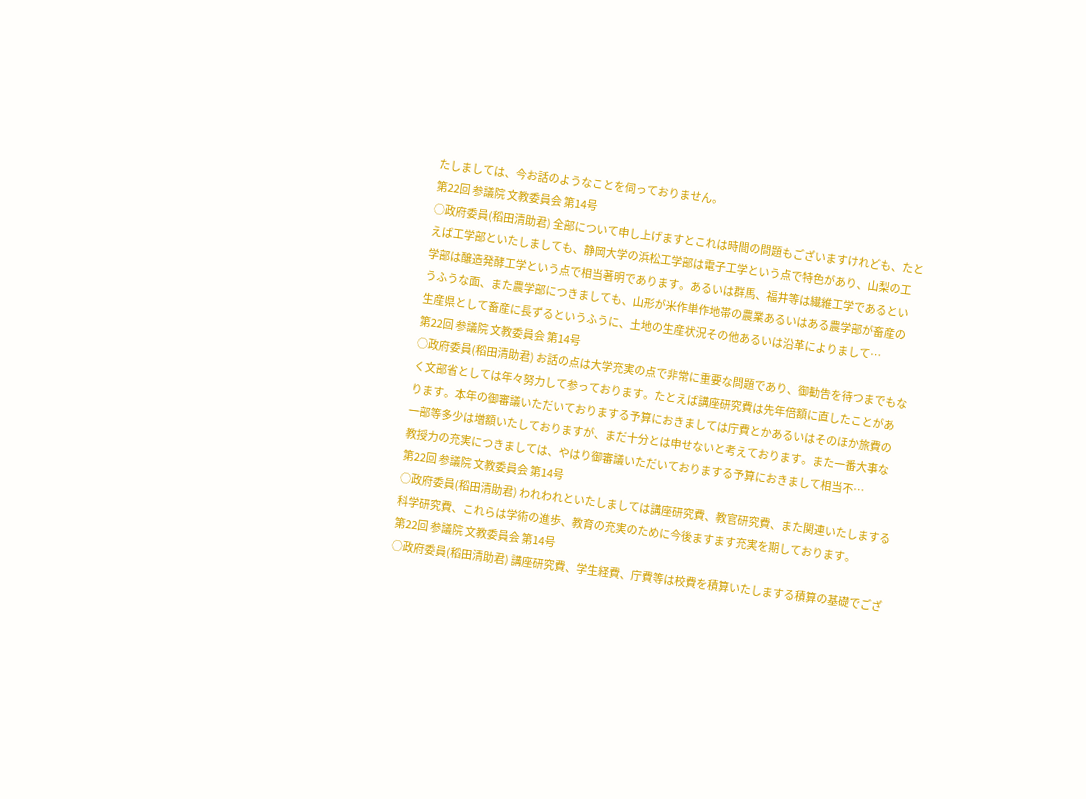たしましては、今お話のようなことを伺っておりません。
第22回 参議院 文教委員会 第14号
○政府委員(稻田清助君) 全部について申し上げますとこれは時間の問題もございますけれども、たとえば工学部といたしましても、静岡大学の浜松工学部は電子工学という点で特色があり、山梨の工学部は醸造発酵工学という点で相当著明であります。あるいは群馬、福井等は繊維工学であるというふうな面、また農学部につきましても、山形が米作単作地帯の農業あるいはある農学部が畜産の生産県として畜産に長ずるというふうに、土地の生産状況その他あるいは沿革によりまして…
第22回 参議院 文教委員会 第14号
○政府委員(稻田清助君) お話の点は大学充実の点で非常に重要な問題であり、御勧告を待つまでもなく文部省としては年々努力して参っております。たとえば講座研究費は先年倍額に直したことがあります。本年の御審議いただいておりまする予算におきましては庁費とかあるいはそのほか旅費の一部等多少は増額いたしておりますが、まだ十分とは申せないと考えております。また一番大事な教授力の充実につきましては、やはり御審議いただいておりまする予算におきまして相当不…
第22回 参議院 文教委員会 第14号
○政府委員(稻田清助君) われわれといたしましては講座研究費、教官研究費、また関連いたしまする科学研究費、これらは学術の進歩、教育の充実のために今後ますます充実を期しております。
第22回 参議院 文教委員会 第14号
○政府委員(稻田清助君) 講座研究費、学生経費、庁費等は校費を積算いたしまする積算の基礎でござ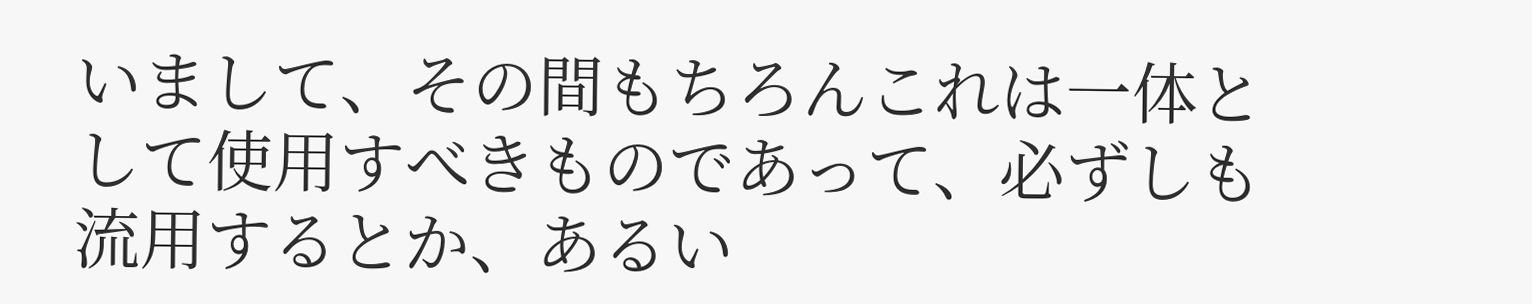いまして、その間もちろんこれは一体として使用すべきものであって、必ずしも流用するとか、あるい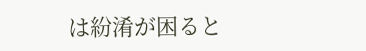は紛淆が困ると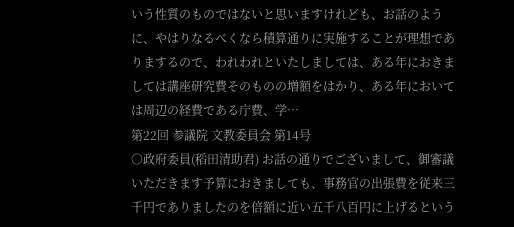いう性質のものではないと思いますけれども、お話のように、やはりなるべくなら積算通りに実施することが理想でありまするので、われわれといたしましては、ある年におきましては講座研究費そのものの増額をはかり、ある年においては周辺の経費である庁費、学…
第22回 参議院 文教委員会 第14号
○政府委員(稻田清助君) お話の通りでございまして、御審議いただきます予算におきましても、事務官の出張費を従来三千円でありましたのを倍額に近い五千八百円に上げるという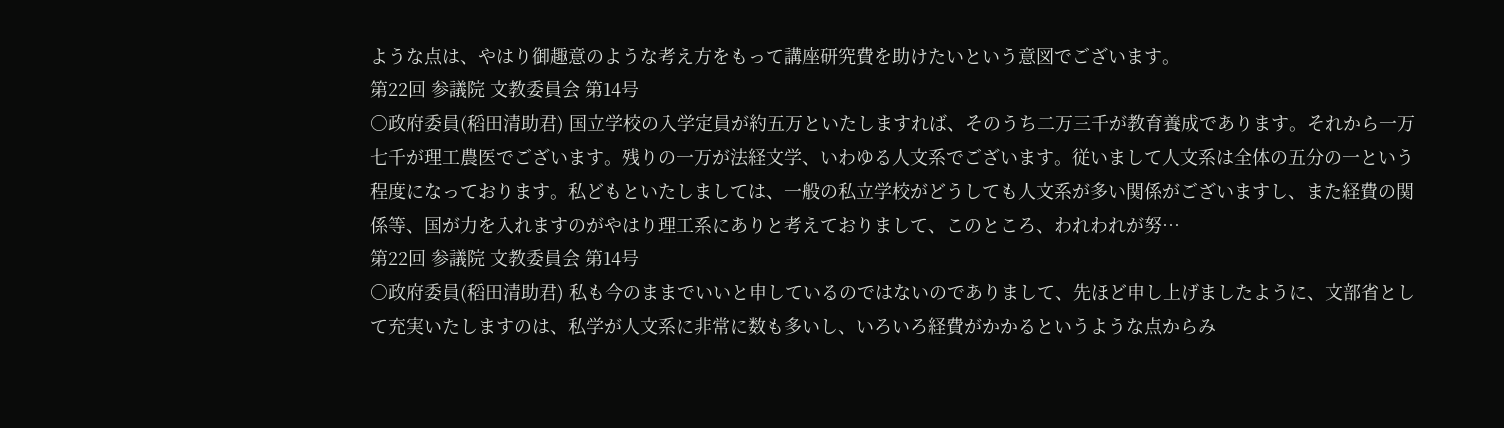ような点は、やはり御趣意のような考え方をもって講座研究費を助けたいという意図でございます。
第22回 参議院 文教委員会 第14号
○政府委員(稻田清助君) 国立学校の入学定員が約五万といたしますれば、そのうち二万三千が教育養成であります。それから一万七千が理工農医でございます。残りの一万が法経文学、いわゆる人文系でございます。従いまして人文系は全体の五分の一という程度になっております。私どもといたしましては、一般の私立学校がどうしても人文系が多い関係がございますし、また経費の関係等、国が力を入れますのがやはり理工系にありと考えておりまして、このところ、われわれが努…
第22回 参議院 文教委員会 第14号
○政府委員(稻田清助君) 私も今のままでいいと申しているのではないのでありまして、先ほど申し上げましたように、文部省として充実いたしますのは、私学が人文系に非常に数も多いし、いろいろ経費がかかるというような点からみ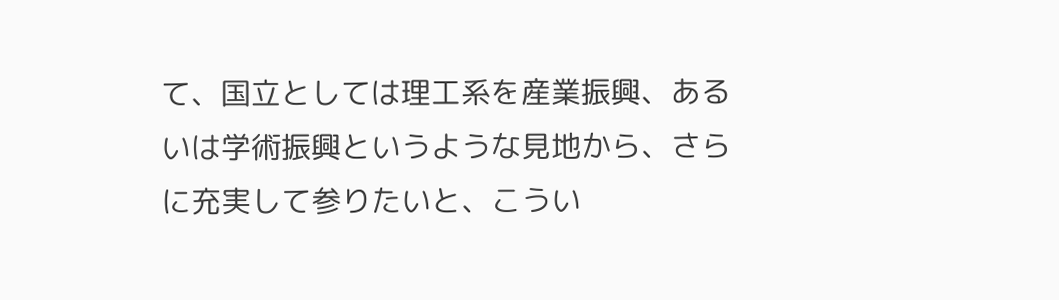て、国立としては理工系を産業振興、あるいは学術振興というような見地から、さらに充実して参りたいと、こうい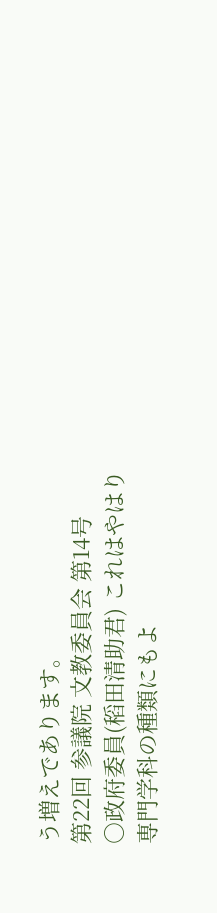う増えであります。
第22回 参議院 文教委員会 第14号
○政府委員(稻田清助君) これはやはり専門学科の種類にもよ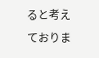ると考えておりま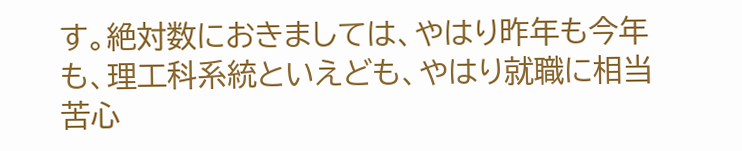す。絶対数におきましては、やはり昨年も今年も、理工科系統といえども、やはり就職に相当苦心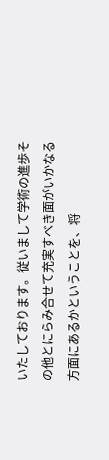いたしております。従いまして学術の進歩その他とにらみ合せて充実すべき面がいかなる方面にあるかということを、将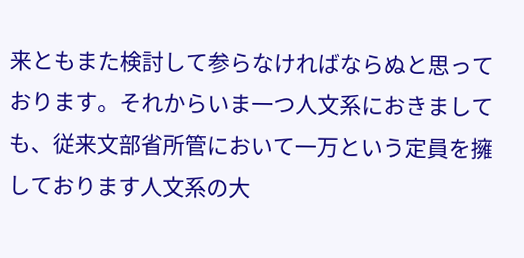来ともまた検討して参らなければならぬと思っております。それからいま一つ人文系におきましても、従来文部省所管において一万という定員を擁しております人文系の大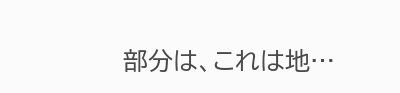部分は、これは地…